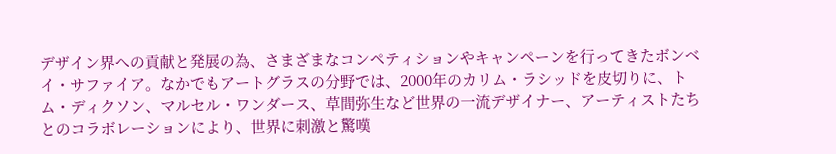デザイン界への貢献と発展の為、さまざまなコンペティションやキャンペーンを行ってきたボンベイ・サファイア。なかでもアートグラスの分野では、2000年のカリム・ラシッドを皮切りに、トム・ディクソン、マルセル・ワンダース、草間弥生など世界の一流デザイナー、アーティストたちとのコラボレーションにより、世界に刺激と驚嘆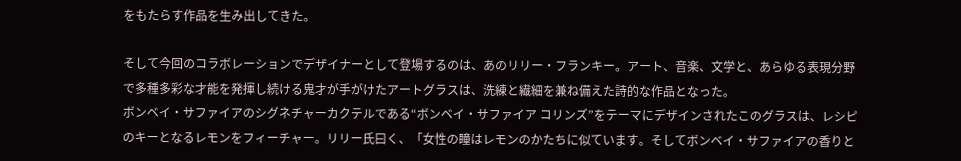をもたらす作品を生み出してきた。

そして今回のコラボレーションでデザイナーとして登場するのは、あのリリー・フランキー。アート、音楽、文学と、あらゆる表現分野で多種多彩な才能を発揮し続ける鬼才が手がけたアートグラスは、洗練と繊細を兼ね備えた詩的な作品となった。
ボンベイ・サファイアのシグネチャーカクテルである“ボンベイ・サファイア コリンズ”をテーマにデザインされたこのグラスは、レシピのキーとなるレモンをフィーチャー。リリー氏曰く、「女性の瞳はレモンのかたちに似ています。そしてボンベイ・サファイアの香りと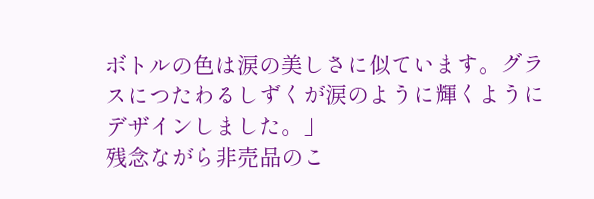ボトルの色は涙の美しさに似ています。グラスにつたわるしずくが涙のように輝くようにデザインしました。」
残念ながら非売品のこ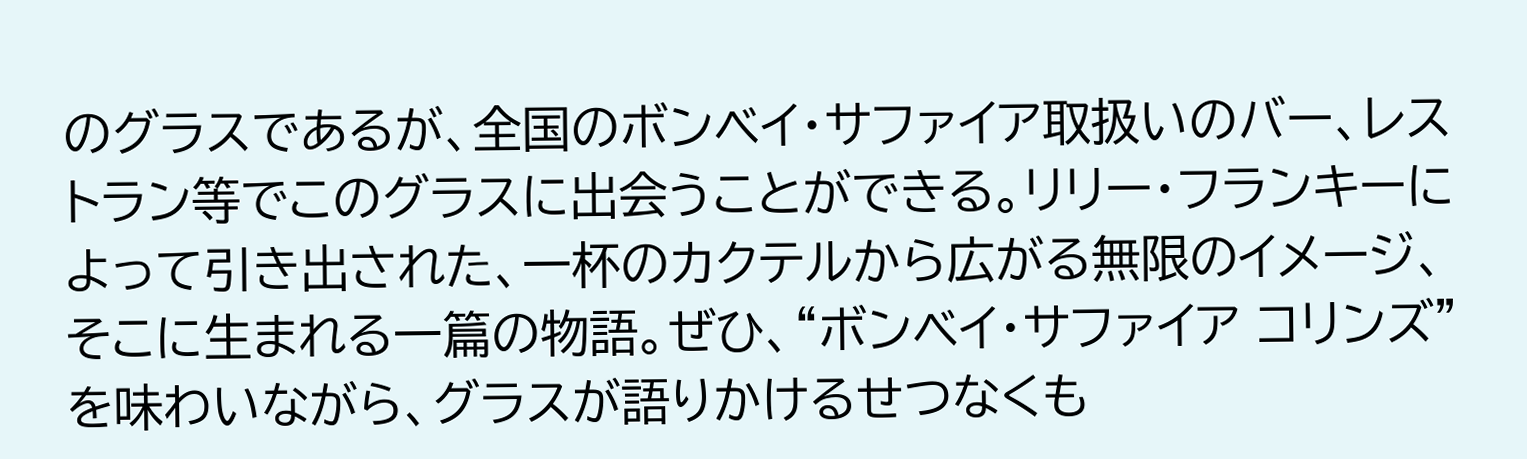のグラスであるが、全国のボンベイ・サファイア取扱いのバー、レストラン等でこのグラスに出会うことができる。リリー・フランキーによって引き出された、一杯のカクテルから広がる無限のイメージ、そこに生まれる一篇の物語。ぜひ、“ボンベイ・サファイア コリンズ”を味わいながら、グラスが語りかけるせつなくも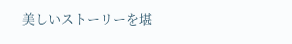美しいストーリーを堪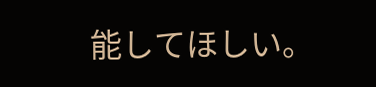能してほしい。